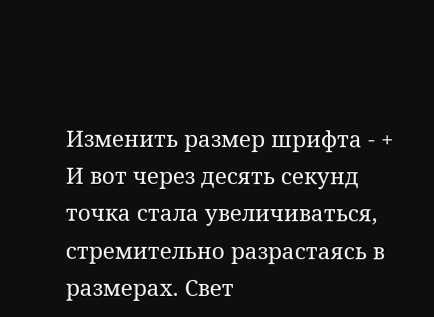Изменить размер шрифта - +
И вот через десять секунд точка стала увеличиваться, стремительно разрастаясь в размерах. Свет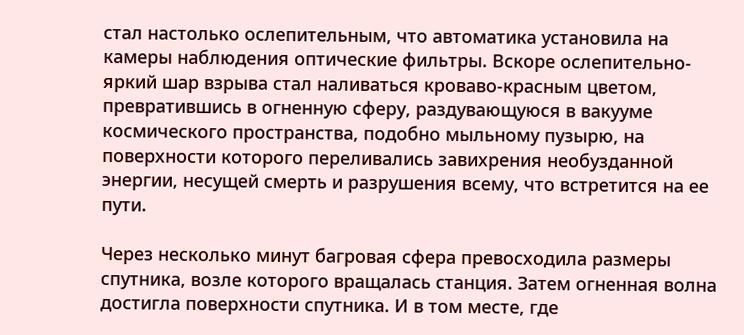стал настолько ослепительным, что автоматика установила на камеры наблюдения оптические фильтры. Вскоре ослепительно-яркий шар взрыва стал наливаться кроваво-красным цветом, превратившись в огненную сферу, раздувающуюся в вакууме космического пространства, подобно мыльному пузырю, на поверхности которого переливались завихрения необузданной энергии, несущей смерть и разрушения всему, что встретится на ее пути.

Через несколько минут багровая сфера превосходила размеры спутника, возле которого вращалась станция. Затем огненная волна достигла поверхности спутника. И в том месте, где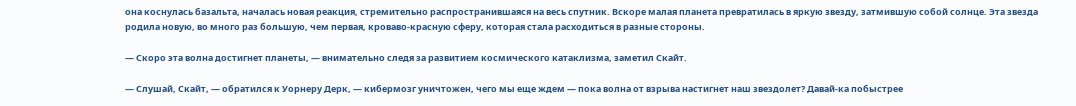она коснулась базальта, началась новая реакция, стремительно распространившаяся на весь спутник. Вскоре малая планета превратилась в яркую звезду, затмившую собой солнце. Эта звезда родила новую, во много раз большую, чем первая, кроваво-красную сферу, которая стала расходиться в разные стороны.

— Скоро эта волна достигнет планеты, — внимательно следя за развитием космического катаклизма, заметил Скайт.

— Слушай, Скайт, — обратился к Уорнеру Дерк, — кибермозг уничтожен, чего мы еще ждем — пока волна от взрыва настигнет наш звездолет? Давай-ка побыстрее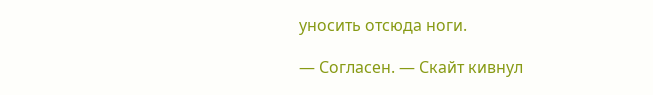уносить отсюда ноги.

— Согласен. — Скайт кивнул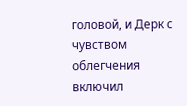головой, и Дерк с чувством облегчения включил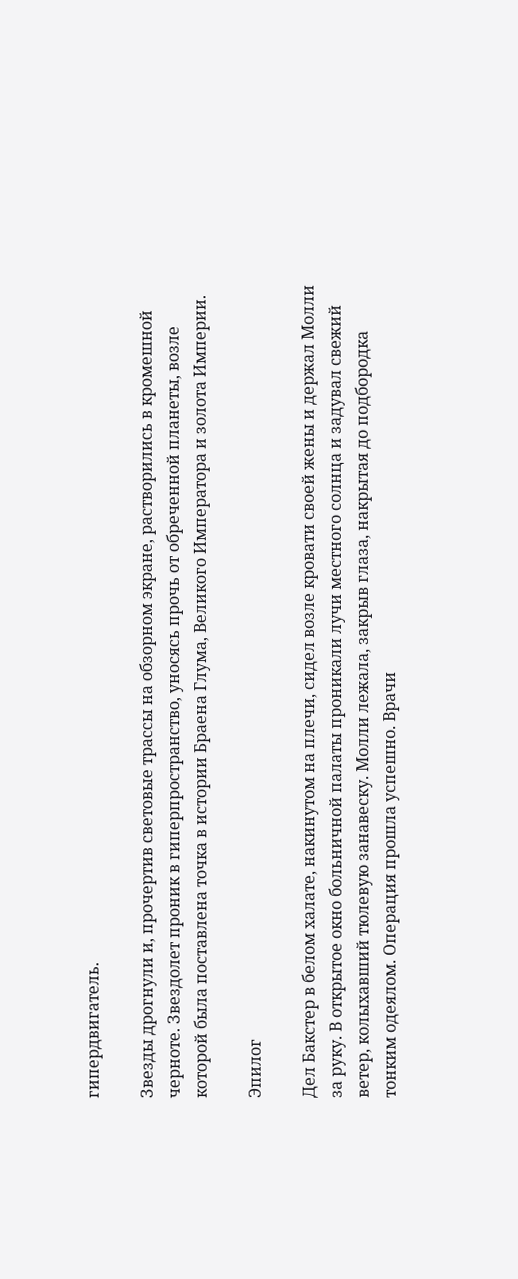гипердвигатель.

Звезды дрогнули и, прочертив световые трассы на обзорном экране, растворились в кромешной черноте. Звездолет проник в гиперпространство, уносясь прочь от обреченной планеты, возле которой была поставлена точка в истории Браена Глума, Великого Императора и золота Империи.

Эпилог

Дел Бакстер в белом халате, накинутом на плечи, сидел возле кровати своей жены и держал Молли за руку. В открытое окно больничной палаты проникали лучи местного солнца и задувал свежий ветер, колыхавший тюлевую занавеску. Молли лежала, закрыв глаза, накрытая до подбородка тонким одеялом. Операция прошла успешно. Врачи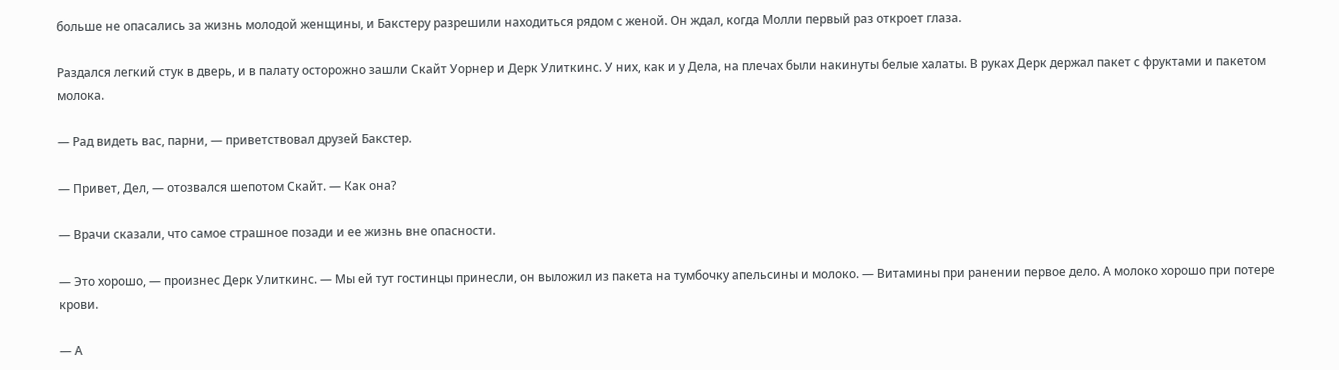больше не опасались за жизнь молодой женщины, и Бакстеру разрешили находиться рядом с женой. Он ждал, когда Молли первый раз откроет глаза.

Раздался легкий стук в дверь, и в палату осторожно зашли Скайт Уорнер и Дерк Улиткинс. У них, как и у Дела, на плечах были накинуты белые халаты. В руках Дерк держал пакет с фруктами и пакетом молока.

— Рад видеть вас, парни, — приветствовал друзей Бакстер.

— Привет, Дел, — отозвался шепотом Скайт. — Как она?

— Врачи сказали, что самое страшное позади и ее жизнь вне опасности.

— Это хорошо, — произнес Дерк Улиткинс. — Мы ей тут гостинцы принесли, он выложил из пакета на тумбочку апельсины и молоко. — Витамины при ранении первое дело. А молоко хорошо при потере крови.

— А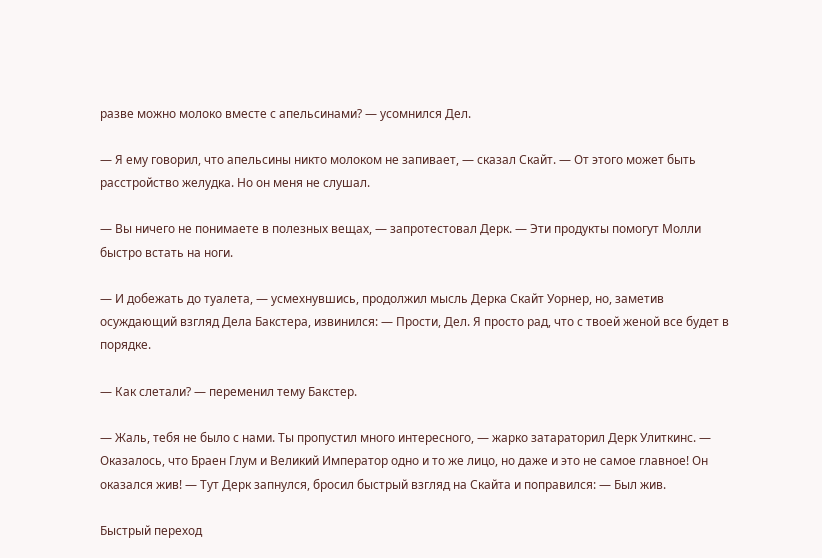разве можно молоко вместе с апельсинами? — усомнился Дел.

— Я ему говорил, что апельсины никто молоком не запивает, — сказал Скайт. — От этого может быть расстройство желудка. Но он меня не слушал.

— Вы ничего не понимаете в полезных вещах, — запротестовал Дерк. — Эти продукты помогут Молли быстро встать на ноги.

— И добежать до туалета, — усмехнувшись, продолжил мысль Дерка Скайт Уорнер, но, заметив осуждающий взгляд Дела Бакстера, извинился: — Прости, Дел. Я просто рад, что с твоей женой все будет в порядке.

— Как слетали? — переменил тему Бакстер.

— Жаль, тебя не было с нами. Ты пропустил много интересного, — жарко затараторил Дерк Улиткинс. — Оказалось, что Браен Глум и Великий Император одно и то же лицо, но даже и это не самое главное! Он оказался жив! — Тут Дерк запнулся, бросил быстрый взгляд на Скайта и поправился: — Был жив.

Быстрый переход